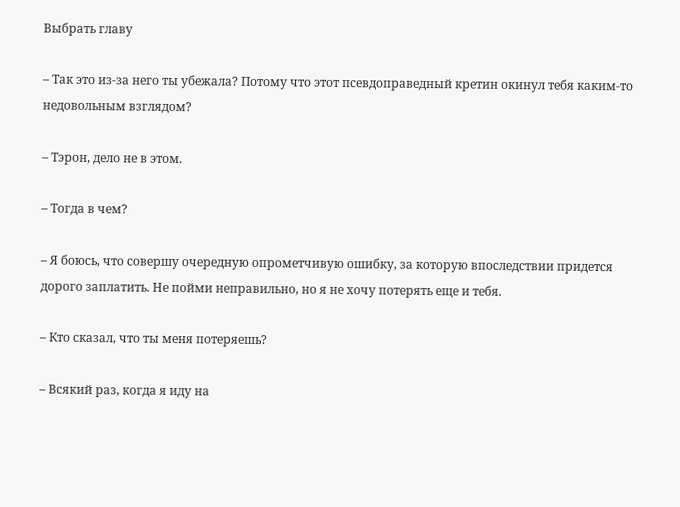Выбрать главу

– Так это из-за него ты убежала? Потому что этот псевдоправедный кретин окинул тебя каким-то недовольным взглядом?

– Тэрон, дело не в этом.

– Тогда в чем?

– Я боюсь, что совершу очередную опрометчивую ошибку, за которую впоследствии придется дорого заплатить. Не пойми неправильно, но я не хочу потерять еще и тебя.

– Кто сказал, что ты меня потеряешь?

– Всякий раз, когда я иду на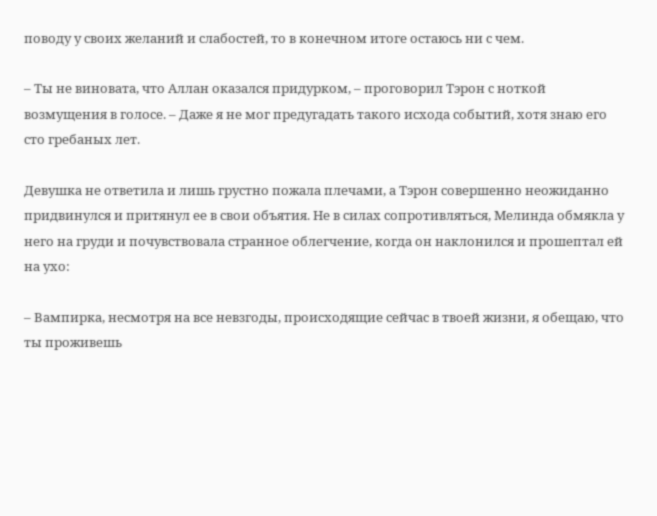поводу у своих желаний и слабостей, то в конечном итоге остаюсь ни с чем.

– Ты не виновата, что Аллан оказался придурком, – проговорил Тэрон с ноткой возмущения в голосе. – Даже я не мог предугадать такого исхода событий, хотя знаю его сто гребаных лет.

Девушка не ответила и лишь грустно пожала плечами, а Тэрон совершенно неожиданно придвинулся и притянул ее в свои объятия. Не в силах сопротивляться, Мелинда обмякла у него на груди и почувствовала странное облегчение, когда он наклонился и прошептал ей на ухо:

– Вампирка, несмотря на все невзгоды, происходящие сейчас в твоей жизни, я обещаю, что ты проживешь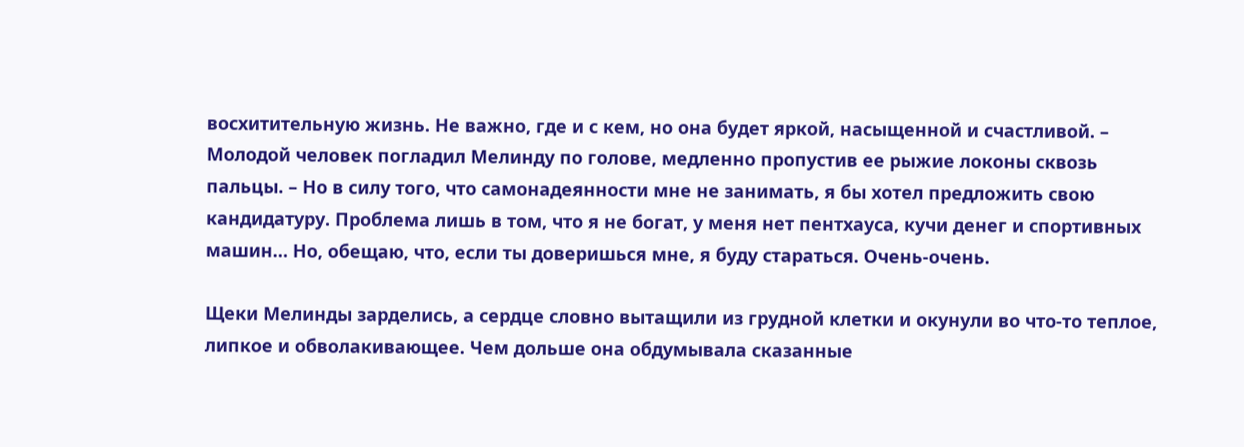восхитительную жизнь. Не важно, где и с кем, но она будет яркой, насыщенной и счастливой. – Молодой человек погладил Мелинду по голове, медленно пропустив ее рыжие локоны сквозь пальцы. – Но в силу того, что самонадеянности мне не занимать, я бы хотел предложить свою кандидатуру. Проблема лишь в том, что я не богат, у меня нет пентхауса, кучи денег и спортивных машин… Но, обещаю, что, если ты доверишься мне, я буду стараться. Очень-очень.

Щеки Мелинды зарделись, а сердце словно вытащили из грудной клетки и окунули во что-то теплое, липкое и обволакивающее. Чем дольше она обдумывала сказанные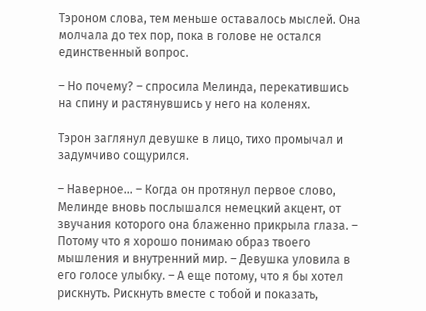Тэроном слова, тем меньше оставалось мыслей. Она молчала до тех пор, пока в голове не остался единственный вопрос.

– Но почему? – спросила Мелинда, перекатившись на спину и растянувшись у него на коленях.

Тэрон заглянул девушке в лицо, тихо промычал и задумчиво сощурился.

– Наверное… – Когда он протянул первое слово, Мелинде вновь послышался немецкий акцент, от звучания которого она блаженно прикрыла глаза. – Потому что я хорошо понимаю образ твоего мышления и внутренний мир. – Девушка уловила в его голосе улыбку. – А еще потому, что я бы хотел рискнуть. Рискнуть вместе с тобой и показать,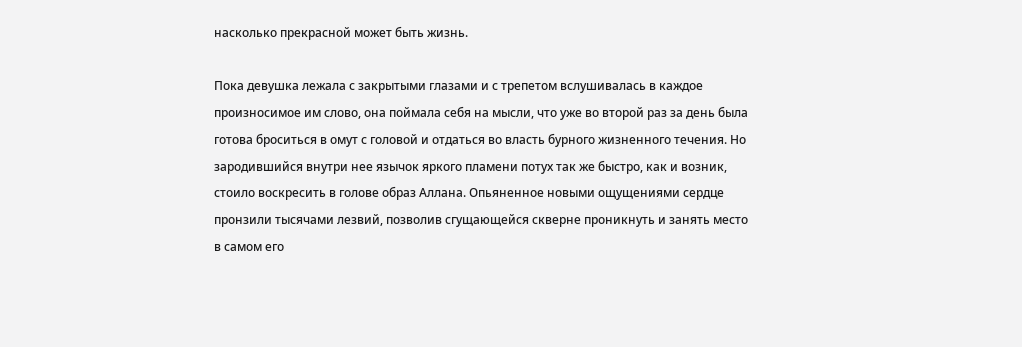насколько прекрасной может быть жизнь.

Пока девушка лежала с закрытыми глазами и с трепетом вслушивалась в каждое произносимое им слово, она поймала себя на мысли, что уже во второй раз за день была готова броситься в омут с головой и отдаться во власть бурного жизненного течения. Но зародившийся внутри нее язычок яркого пламени потух так же быстро, как и возник, стоило воскресить в голове образ Аллана. Опьяненное новыми ощущениями сердце пронзили тысячами лезвий, позволив сгущающейся скверне проникнуть и занять место в самом его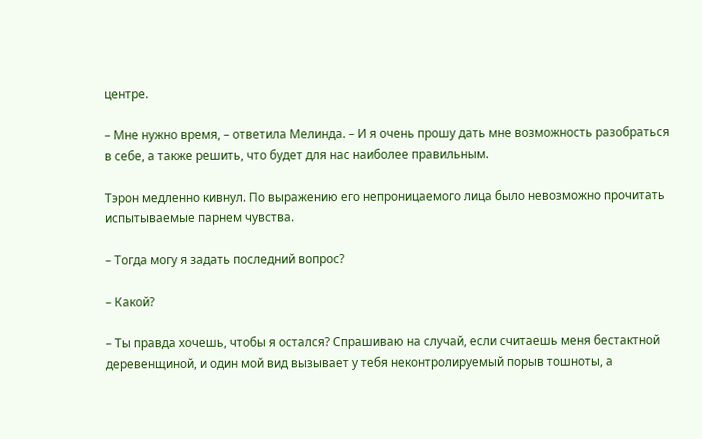центре.

– Мне нужно время, – ответила Мелинда. – И я очень прошу дать мне возможность разобраться в себе, а также решить, что будет для нас наиболее правильным.

Тэрон медленно кивнул. По выражению его непроницаемого лица было невозможно прочитать испытываемые парнем чувства.

– Тогда могу я задать последний вопрос?

– Какой?

– Ты правда хочешь, чтобы я остался? Спрашиваю на случай, если считаешь меня бестактной деревенщиной, и один мой вид вызывает у тебя неконтролируемый порыв тошноты, а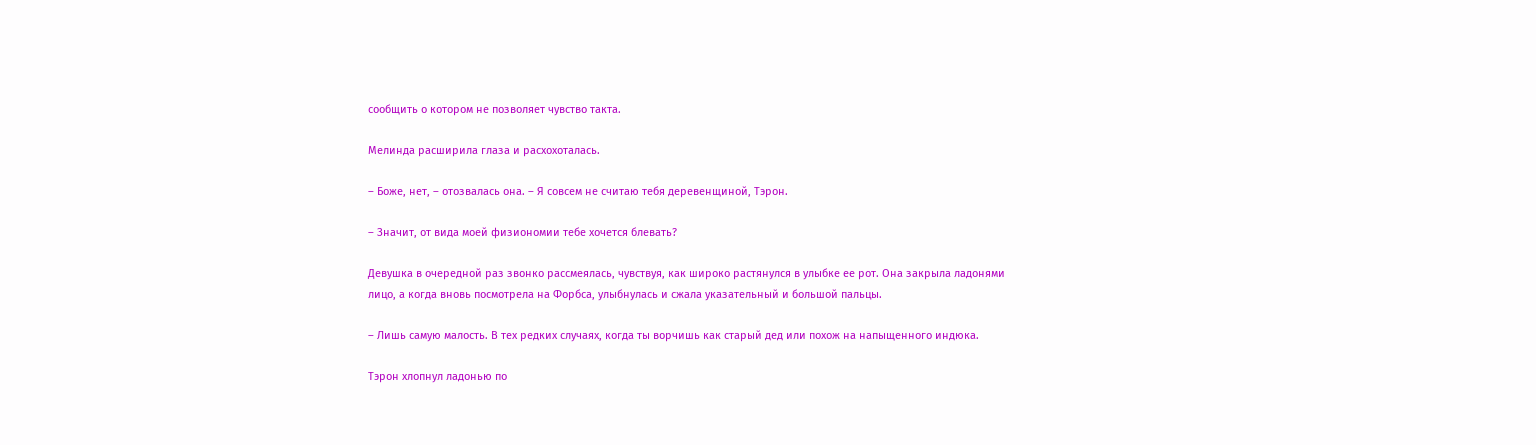сообщить о котором не позволяет чувство такта.

Мелинда расширила глаза и расхохоталась.

– Боже, нет, – отозвалась она. – Я совсем не считаю тебя деревенщиной, Тэрон.

– Значит, от вида моей физиономии тебе хочется блевать?

Девушка в очередной раз звонко рассмеялась, чувствуя, как широко растянулся в улыбке ее рот. Она закрыла ладонями лицо, а когда вновь посмотрела на Форбса, улыбнулась и сжала указательный и большой пальцы.

– Лишь самую малость. В тех редких случаях, когда ты ворчишь как старый дед или похож на напыщенного индюка.

Тэрон хлопнул ладонью по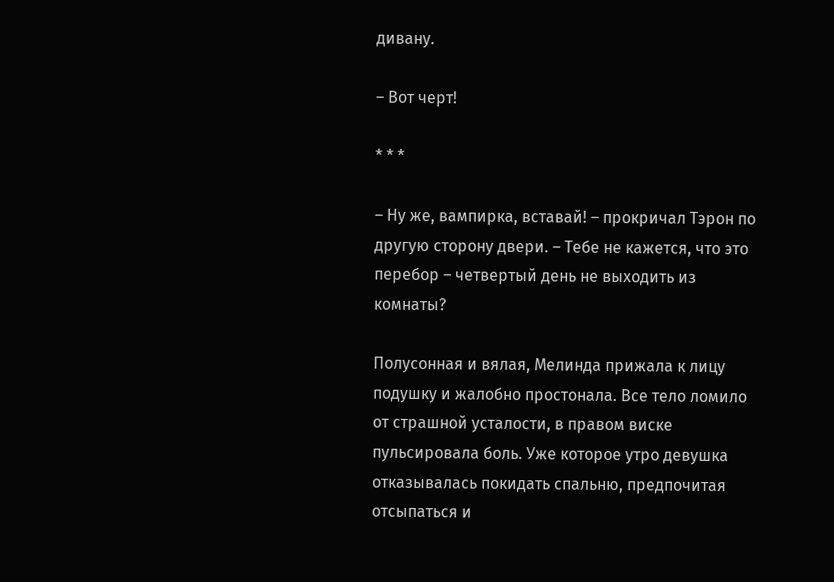дивану.

– Вот черт!

* * *

– Ну же, вампирка, вставай! – прокричал Тэрон по другую сторону двери. – Тебе не кажется, что это перебор – четвертый день не выходить из комнаты?

Полусонная и вялая, Мелинда прижала к лицу подушку и жалобно простонала. Все тело ломило от страшной усталости, в правом виске пульсировала боль. Уже которое утро девушка отказывалась покидать спальню, предпочитая отсыпаться и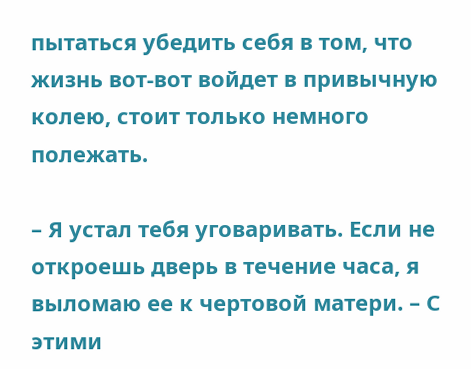пытаться убедить себя в том, что жизнь вот-вот войдет в привычную колею, стоит только немного полежать.

– Я устал тебя уговаривать. Если не откроешь дверь в течение часа, я выломаю ее к чертовой матери. – С этими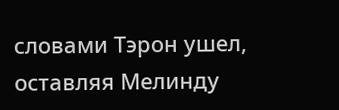словами Тэрон ушел, оставляя Мелинду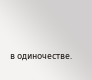в одиночестве.